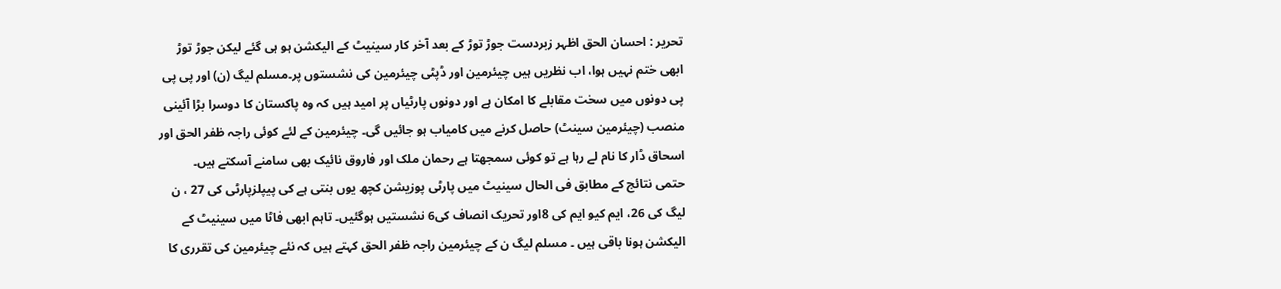تحریر : احسان الحق اظہر زبردست جوڑ توڑ کے بعد آخر کار سینیٹ کے الیکشن ہو ہی گئے لیکن جوڑ توڑ ابھی ختم نہیں ہوا، اب نظریں ہیں چیئرمین اور ڈپٹی چیئرمین کی نشستوں پر۔مسلم لیگ (ن) اور پی پی پی دونوں میں سخت مقابلے کا امکان ہے اور دونوں پارٹیاں پر امید ہیں کہ وہ پاکستان کا دوسرا بڑا آئینی منصب (چیئرمین سینٹ) حاصل کرنے میں کامیاب ہو جائیں گی۔ چیئرمین کے لئے کوئی راجہ ظفر الحق اور اسحاق ڈار کا نام لے رہا ہے تو کوئی سمجھتا ہے رحمان ملک اور فاروق نائیک بھی سامنے آسکتے ہیں۔
حتمی نتائج کے مطابق فی الحال سینیٹ میں پارٹی پوزیشن کچھ یوں بنتی ہے کی پیپلزپارٹی کی 27 ، ن لیگ کی 26، ایم کیو ایم کی 8اور تحریک انصاف کی6 نشستیں ہوگئیں۔ تاہم ابھی فاٹا میں سینیٹ کے الیکشن ہونا باقی ہیں ۔ مسلم لیگ ن کے چیئرمین راجہ ظفر الحق کہتے ہیں کہ نئے چیئرمین کی تقرری کا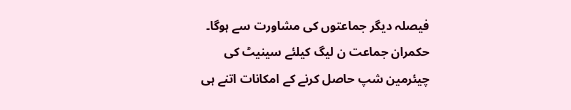فیصلہ دیگر جماعتوں کی مشاورت سے ہوگا۔ حکمران جماعت ن لیگ کیلئے سینیٹ کی چیئرمین شپ حاصل کرنے کے امکانات اتنے ہی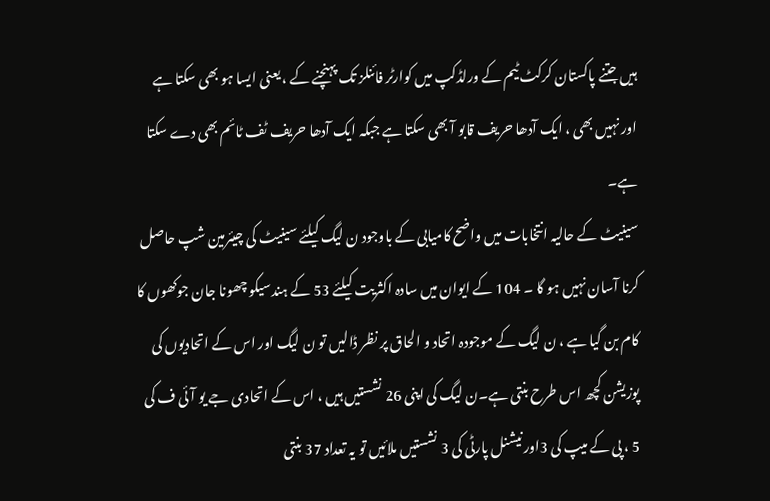ہیں جتنے پاکستان کرکٹ ٹیم کے ورلڈکپ میں کوارٹر فائنلز تک پہنچنے کے ، یعنی ایسا ہو بھی سکتا ہے اور نہیں بھی ، ایک آدھا حریف قابو آ بھی سکتا ہے جبکہ ایک آدھا حریف ٹف ٹائم بھی دے سکتا ہے۔
سینیٹ کے حالیہ انتخابات میں واضح کامیابی کے باوجود ن لیگ کیلئے سینیٹ کی چیئرمین شپ حاصل کرنا آسان نہیں ہو گا ۔ 104 کے ایوان میں سادہ اکثریت کیلئے 53 کے ہندسیکو چھونا جان جوکھوں کا کام بن گیا ہے ، ن لیگ کے موجودہ اتحاد و الحاق پر نظر ڈالیں تو ن لیگ اور اس کے اتحادیوں کی پوزیشن کچھ اس طرح بنتی ہے۔ن لیگ کی اپنی 26 نشستیں ہیں ، اس کے اتحادی جے یو آئی ف کی 5 ، پی کے میپ کی 3اور نیشنل پارٹی کی 3 نشستیں ملائیں تو یہ تعداد 37 بنتی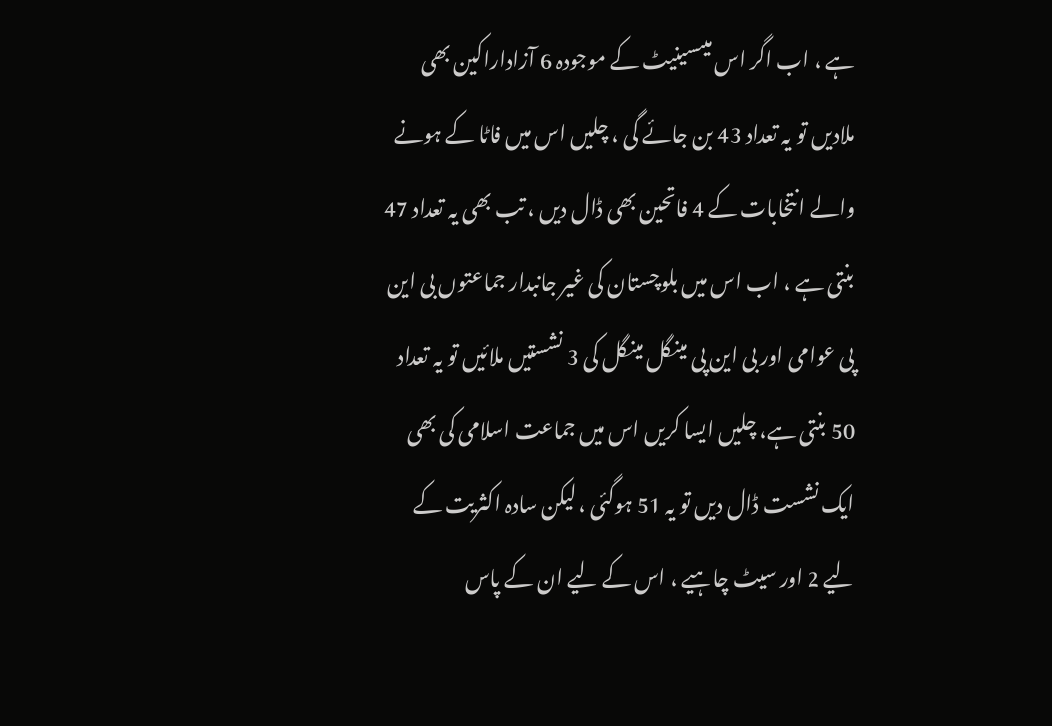ہے ، اب اگر اس میںسینیٹ کے موجودہ 6 آزاداراکین بھی ملادیں تو یہ تعداد 43 بن جائے گی ، چلیں اس میں فاٹا کے ہونے والے انتخابات کے 4 فاتحین بھی ڈال دیں ، تب بھی یہ تعداد 47 بنتی ہے ، اب اس میں بلوچستان کی غیر جانبدار جماعتوں بی این پی عوامی اور بی این پی مینگل مینگل کی 3 نشستیں ملائیں تو یہ تعداد 50 بنتی ہے، چلیں ایسا کریں اس میں جماعت اسلامی کی بھی ایک نشست ڈال دیں تو یہ 51 ہوگئی ، لیکن سادہ اکثریت کے لیے 2 اور سیٹ چاہیے ، اس کے لیے ان کے پاس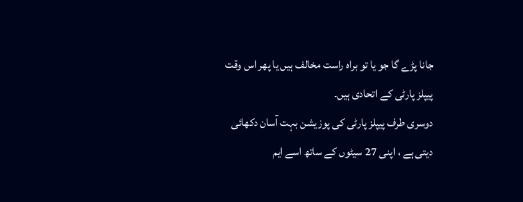جانا پڑے گا جو یا تو براہ راست مخالف ہیں یا پھر اس وقت پیپلز پارٹی کے اتحادی ہیں۔
دوسری طرف پیپلز پارٹی کی پوزیشن بہت آسان دکھائی دیتی ہے ، اپنی 27 سیٹوں کے ساتھ اسے ایم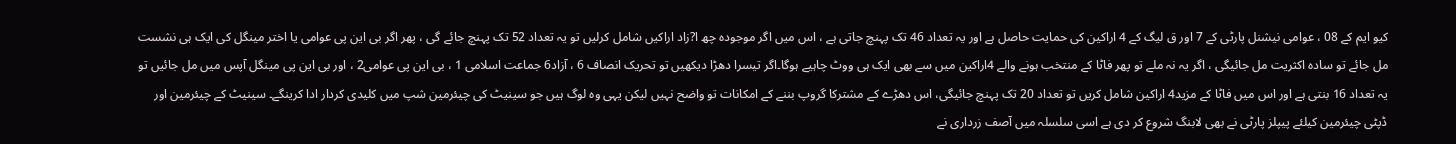کیو ایم کے 08 ، عوامی نیشنل پارٹی کے 7 اور ق لیگ کے 4 اراکین کی حمایت حاصل ہے اور یہ تعداد 46 تک پہنچ جاتی ہے ، اس میں اگر موجودہ چھ ا?زاد اراکیں شامل کرلیں تو یہ تعداد 52 تک پہنچ جائے گی ، پھر اگر بی این پی عوامی یا اختر مینگل کی ایک ہی نشست مل جائے تو سادہ اکثریت مل جائیگی ، اگر یہ نہ ملے تو پھر فاٹا کے منتخب ہونے والے 4اراکین میں سے بھی ایک ہی ووٹ چاہیے ہوگا۔اگر تیسرا دھڑا دیکھیں تو تحریک انصاف 6 ، آزاد6 جماعت اسلامی 1 ، بی این پی عوامی2 ، اور بی این پی مینگل آپس میں مل جائیں تو یہ تعداد 16 بنتی ہے اور اس میں فاٹا کے مزید4 اراکین شامل کریں تو تعداد 20 تک پہنچ جائیگی، اس دھڑے کے مشترکا گروپ بننے کے امکانات تو واضح نہیں لیکن یہی وہ لوگ ہیں جو سینیٹ کی چیئرمین شپ میں کلیدی کردار ادا کرینگے۔ سینیٹ کے چیئرمین اور ڈپٹی چیئرمین کیلئے پیپلز پارٹی نے بھی لابنگ شروع کر دی ہے اسی سلسلہ میں آصف زرداری نے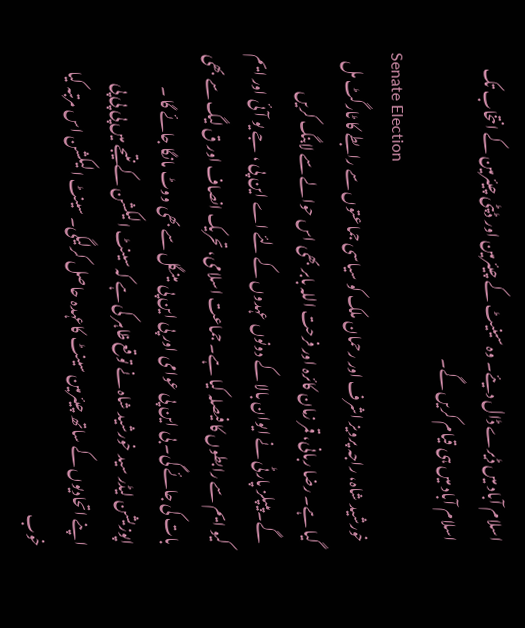اسلام آباد میں ڈیرے ڈال دیئے۔ وہ سینیٹ کے چیئرمین اور ڈپٹی چیئرمین کے انتخاب تک اسلام آباد میں ہی قیام کریں گے۔
Senate Election
خورشید شاہ، راجہ پرویز اشرف اور رحمان ملک کو سیاسی جماعتوں سے رابطے کا ٹارگٹ مل گیا ہے۔ رضا ربانی، قمر زمان کائرہ اور فرحت اللہ بابر بھی اس حوالے سے لابنگ کریں گے۔پیپلز پارٹی نے ایوان بالا کے دونوں عہدوں کے لئے اے این پی ، جے یو آئی اور ایم کیو ایم سے رابطوں کا فیصلہ کیا ہے۔ جماعت اسلامی، تحریک انصاف اور ق لیگ سے بھی بات کی جائے گی۔ بی این پی عوامی اور پی این پی مینگل سے بھی ووٹ مانگا جائے گا ۔ اپوزیشن لیڈر سید خورشید شاہ نے توقع ظاہر کی ہے کہ سینٹ الیکشن کے نتیجے میں پی پی پی اپنے اتحادیوں کے ساتھ چیئرمین سینٹ کاعہدہ حاصل کرلیگی۔ سینٹ الیکشن اس مرتبہ کیا خوب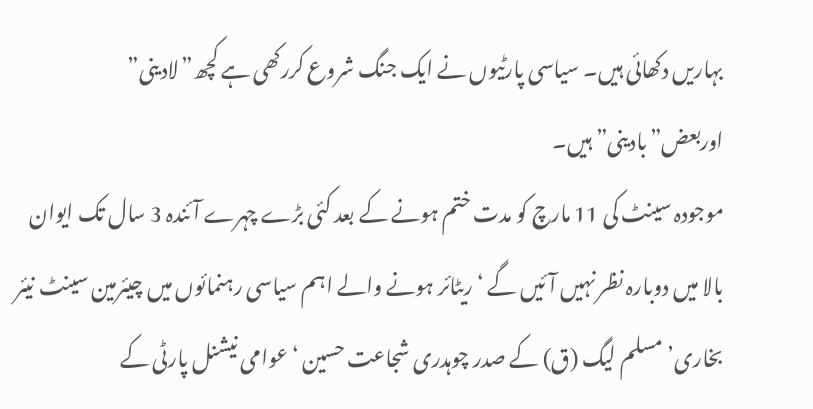بہاریں دکھائی ہیں۔ سیاسی پارٹیوں نے ایک جنگ شروع کررکھی ہے کچھ”لادینی” اوربعض”بادینی” ہیں۔
موجودہ سینٹ کی 11 مارچ کو مدت ختم ہونے کے بعد کئی بڑے چہرے آئندہ 3 سال تک ایوان بالا میں دوبارہ نظر نہیں آئیں گے ‘ریٹائر ہونے والے اہم سیاسی رہنمائوں میں چیئرمین سینٹ نیئر بخاری’ مسلم لیگ (ق) کے صدر چوہدری شجاعت حسین ‘ عوامی نیشنل پارٹی کے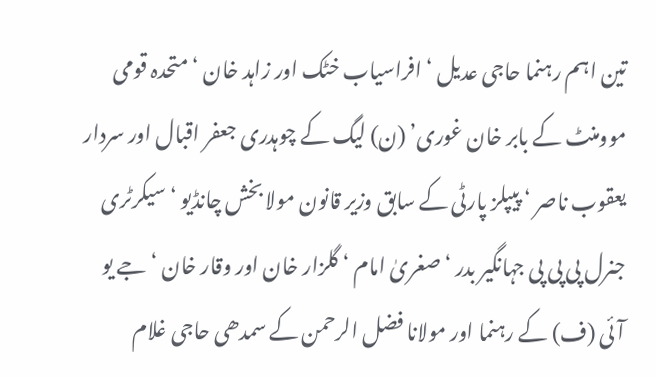تین اہم رہنما حاجی عدیل ‘ افراسیاب خٹک اور زاہد خان ‘ متحدہ قومی موومنٹ کے بابر خان غوری’ (ن) لیگ کے چوہدری جعفر اقبال اور سردار یعقوب ناصر ‘ پیپلز پارٹی کے سابق وزیر قانون مولا بخش چانڈیو ‘ سیکرٹری جنرل پی پی پی جہانگیر بدر ‘ صغریٰ امام ‘ گلزار خان اور وقار خان ‘ جے یو آئی (ف) کے رہنما اور مولانا فضل الرحمن کے سمدھی حاجی غلام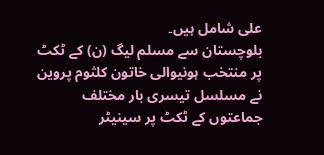علی شامل ہیں۔
بلوچستان سے مسلم لیگ (ن) کے ٹکٹ پر منتخب ہونیوالی خاتون کلثوم پروین نے مسلسل تیسری بار مختلف جماعتوں کے ٹکٹ پر سینیٹر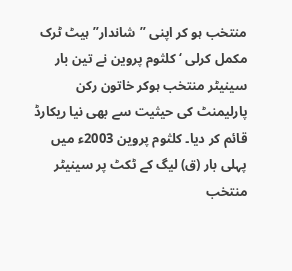منتخب ہو کر اپنی ”شاندار” ہیٹ ٹرک مکمل کرلی ‘ کلثوم پروین نے تین بار سینیٹر منتخب ہوکر خاتون رکن پارلیمنٹ کی حیثیت سے بھی نیا ریکارڈ قائم کر دیا۔ کلثوم پروین 2003ء میں پہلی بار (ق) لیگ کے ٹکٹ پر سینیٹر منتخب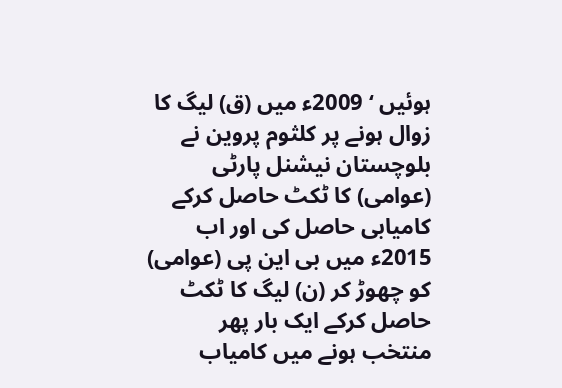ہوئیں ‘ 2009ء میں (ق) لیگ کا زوال ہونے پر کلثوم پروین نے بلوچستان نیشنل پارٹی (عوامی) کا ٹکٹ حاصل کرکے کامیابی حاصل کی اور اب 2015ء میں بی این پی (عوامی) کو چھوڑ کر (ن) لیگ کا ٹکٹ حاصل کرکے ایک بار پھر منتخب ہونے میں کامیاب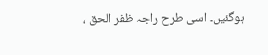ہوگئیں۔ اسی طرح راجہ ظفر الحق ،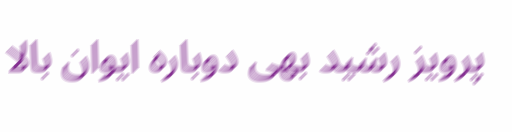پرویز رشید بھی دوبارہ ایوان بالا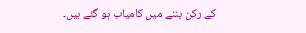کے رکن بننے میں کامیاب ہو گئے ہیں۔